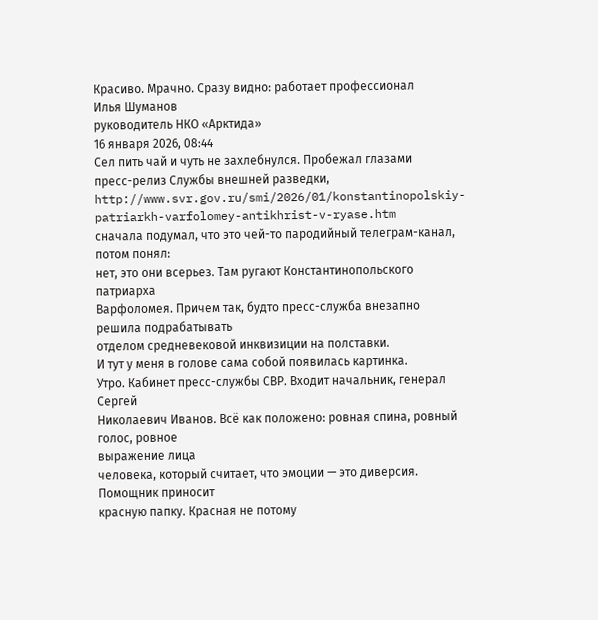Красиво. Мрачно. Сразу видно: работает профессионал
Илья Шуманов
руководитель НКО «Арктида»
16 января 2026, 08:44
Сел пить чай и чуть не захлебнулся. Пробежал глазами
пресс-релиз Службы внешней разведки,
http://www.svr.gov.ru/smi/2026/01/konstantinopolskiy-patriarkh-varfolomey-antikhrist-v-ryase.htm
сначала подумал, что это чей-то пародийный телеграм-канал, потом понял:
нет, это они всерьез. Там ругают Константинопольского патриарха
Варфоломея. Причем так, будто пресс-служба внезапно решила подрабатывать
отделом средневековой инквизиции на полставки.
И тут у меня в голове сама собой появилась картинка.
Утро. Кабинет пресс-службы СВР. Входит начальник, генерал Сергей
Николаевич Иванов. Всё как положено: ровная спина, ровный голос, ровное
выражение лица
человека, который считает, что эмоции — это диверсия. Помощник приносит
красную папку. Красная не потому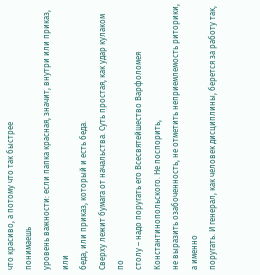что красиво, а потому что так быстрее
понимаешь
уровень важности: если папка красная, значит, внутри или приказ, или
беда, или приказ, который и есть беда.
Сверху лежит бумага от начальства. Суть простая, как удар кулаком по
столу – надо поругать его Всесвятейшество Варфоломея
Константинопольского. Не поспорить,
не выразить озабоченность, не отметить неприемлемость риторики, а именно
поругать. И генерал, как человек дисциплины, берется за работу так,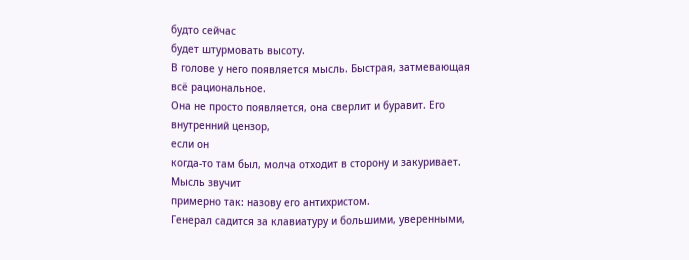будто сейчас
будет штурмовать высоту.
В голове у него появляется мысль. Быстрая, затмевающая всё рациональное.
Она не просто появляется, она сверлит и буравит. Его внутренний цензор,
если он
когда-то там был, молча отходит в сторону и закуривает. Мысль звучит
примерно так: назову его антихристом.
Генерал садится за клавиатуру и большими, уверенными,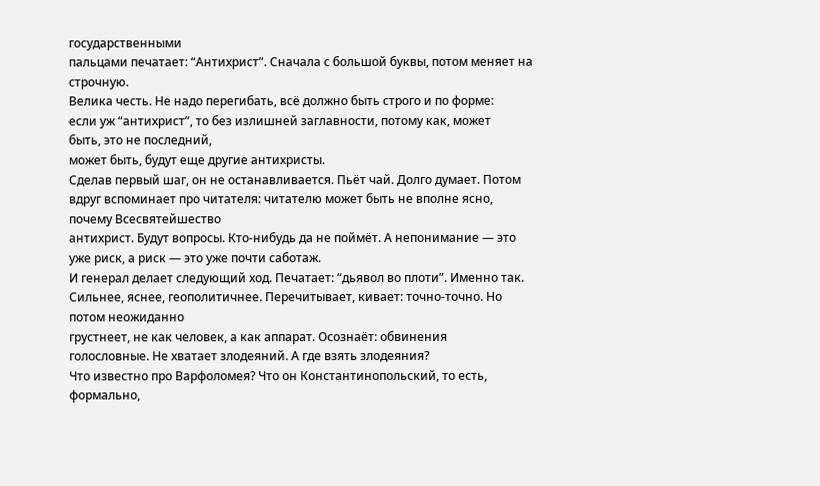государственными
пальцами печатает: “Антихрист”. Сначала с большой буквы, потом меняет на
строчную.
Велика честь. Не надо перегибать, всё должно быть строго и по форме:
если уж “антихрист”, то без излишней заглавности, потому как, может
быть, это не последний,
может быть, будут еще другие антихристы.
Сделав первый шаг, он не останавливается. Пьёт чай. Долго думает. Потом
вдруг вспоминает про читателя: читателю может быть не вполне ясно,
почему Всесвятейшество
антихрист. Будут вопросы. Кто-нибудь да не поймёт. А непонимание — это
уже риск, а риск — это уже почти саботаж.
И генерал делает следующий ход. Печатает: “дьявол во плоти”. Именно так.
Сильнее, яснее, геополитичнее. Перечитывает, кивает: точно-точно. Но
потом неожиданно
грустнеет, не как человек, а как аппарат. Осознаёт: обвинения
голословные. Не хватает злодеяний. А где взять злодеяния?
Что известно про Варфоломея? Что он Константинопольский, то есть,
формально,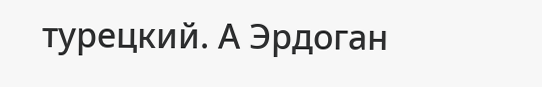турецкий. А Эрдоган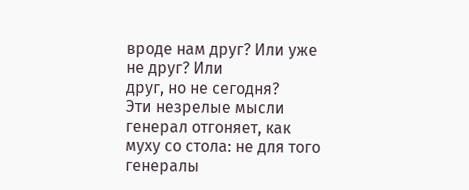вроде нам друг? Или уже не друг? Или
друг, но не сегодня?
Эти незрелые мысли генерал отгоняет, как муху со стола: не для того
генералы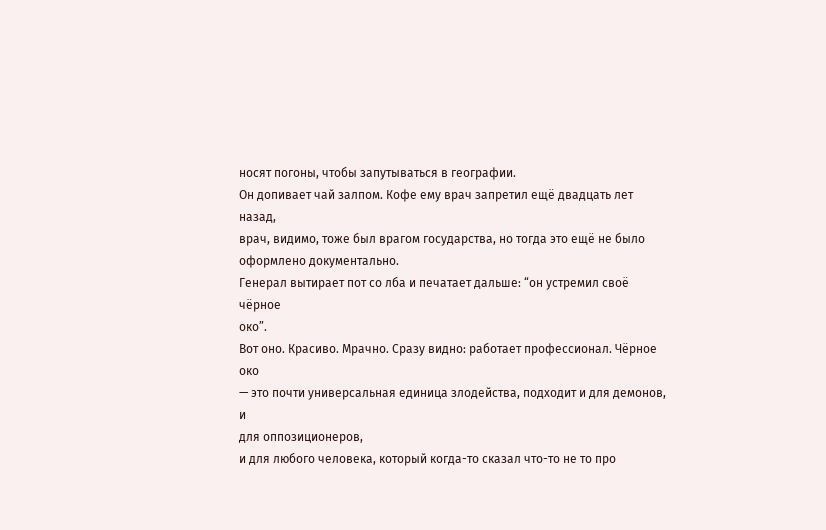носят погоны, чтобы запутываться в географии.
Он допивает чай залпом. Кофе ему врач запретил ещё двадцать лет назад,
врач, видимо, тоже был врагом государства, но тогда это ещё не было
оформлено документально.
Генерал вытирает пот со лба и печатает дальше: “он устремил своё чёрное
око”.
Вот оно. Красиво. Мрачно. Сразу видно: работает профессионал. Чёрное око
— это почти универсальная единица злодейства, подходит и для демонов, и
для оппозиционеров,
и для любого человека, который когда-то сказал что-то не то про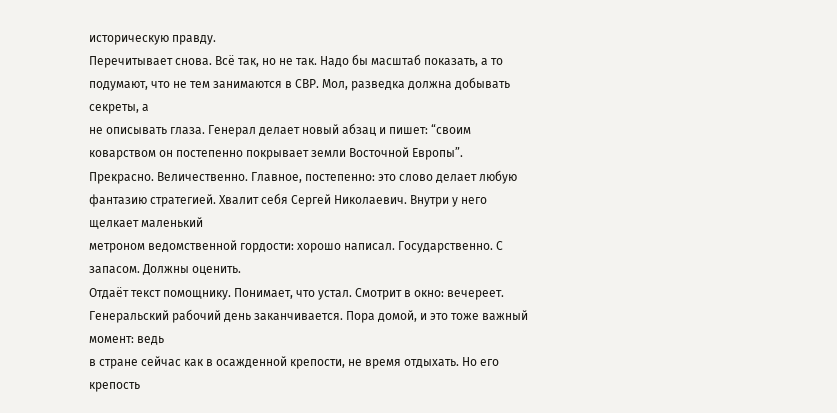историческую правду.
Перечитывает снова. Всё так, но не так. Надо бы масштаб показать, а то
подумают, что не тем занимаются в СВР. Мол, разведка должна добывать
секреты, а
не описывать глаза. Генерал делает новый абзац и пишет: “своим
коварством он постепенно покрывает земли Восточной Европы”.
Прекрасно. Величественно. Главное, постепенно: это слово делает любую
фантазию стратегией. Хвалит себя Сергей Николаевич. Внутри у него
щелкает маленький
метроном ведомственной гордости: хорошо написал. Государственно. С
запасом. Должны оценить.
Отдаёт текст помощнику. Понимает, что устал. Смотрит в окно: вечереет.
Генеральский рабочий день заканчивается. Пора домой, и это тоже важный
момент: ведь
в стране сейчас как в осажденной крепости, не время отдыхать. Но его
крепость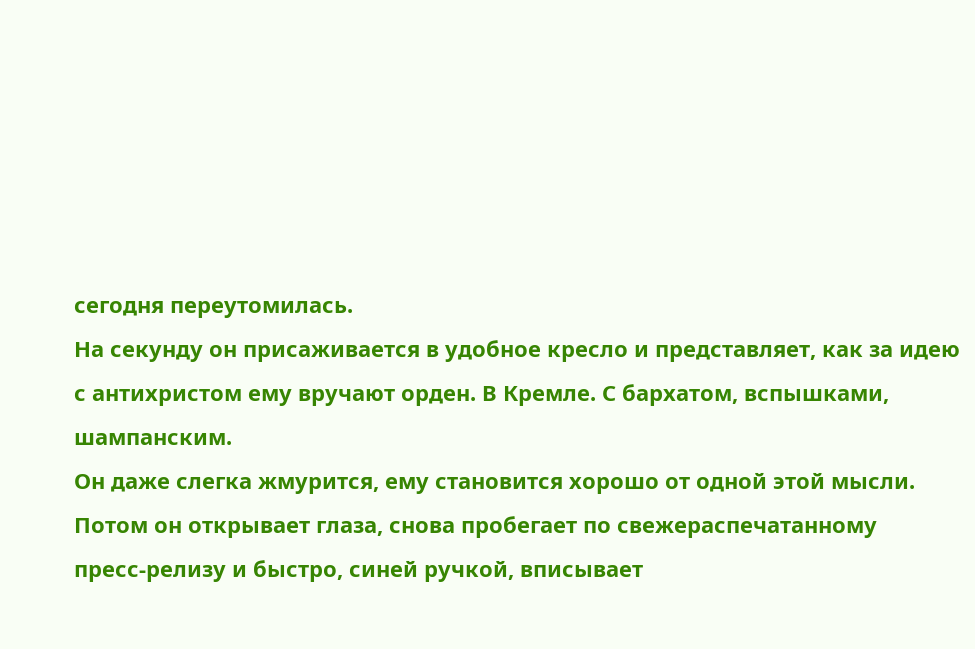сегодня переутомилась.
На секунду он присаживается в удобное кресло и представляет, как за идею
с антихристом ему вручают орден. В Кремле. С бархатом, вспышками,
шампанским.
Он даже слегка жмурится, ему становится хорошо от одной этой мысли.
Потом он открывает глаза, снова пробегает по свежераспечатанному
пресс-релизу и быстро, синей ручкой, вписывает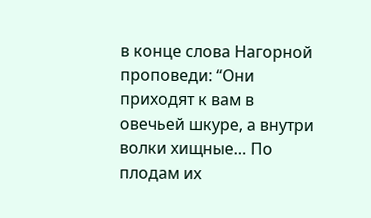в конце слова Нагорной
проповеди: “Они
приходят к вам в овечьей шкуре, а внутри волки хищные… По плодам их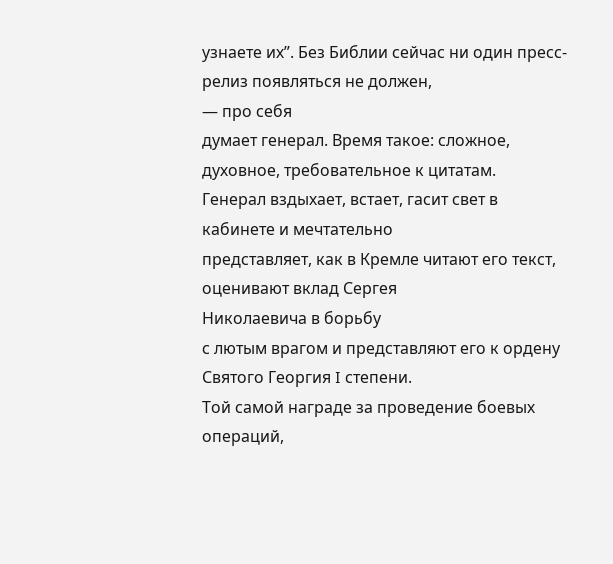узнаете их”. Без Библии сейчас ни один пресс-релиз появляться не должен,
— про себя
думает генерал. Время такое: сложное, духовное, требовательное к цитатам.
Генерал вздыхает, встает, гасит свет в кабинете и мечтательно
представляет, как в Кремле читают его текст, оценивают вклад Сергея
Николаевича в борьбу
с лютым врагом и представляют его к ордену Святого Георгия I степени.
Той самой награде за проведение боевых операций,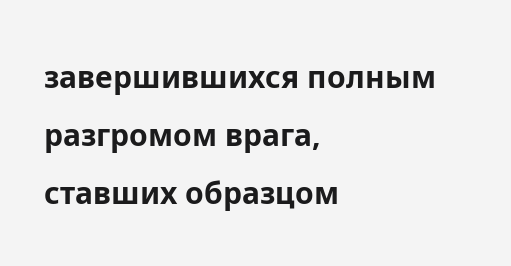завершившихся полным
разгромом врага,
ставших образцом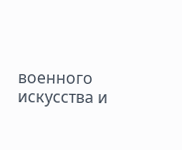военного искусства и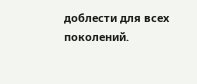доблести для всех поколений.